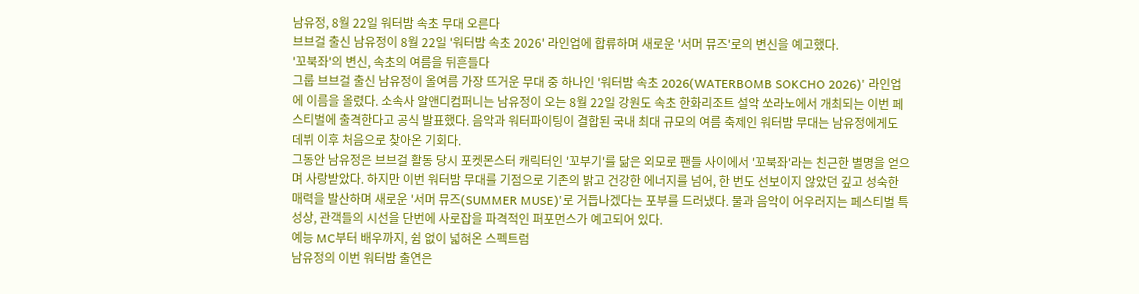남유정, 8월 22일 워터밤 속초 무대 오른다
브브걸 출신 남유정이 8월 22일 '워터밤 속초 2026' 라인업에 합류하며 새로운 '서머 뮤즈'로의 변신을 예고했다.
'꼬북좌'의 변신, 속초의 여름을 뒤흔들다
그룹 브브걸 출신 남유정이 올여름 가장 뜨거운 무대 중 하나인 '워터밤 속초 2026(WATERBOMB SOKCHO 2026)' 라인업에 이름을 올렸다. 소속사 알앤디컴퍼니는 남유정이 오는 8월 22일 강원도 속초 한화리조트 설악 쏘라노에서 개최되는 이번 페스티벌에 출격한다고 공식 발표했다. 음악과 워터파이팅이 결합된 국내 최대 규모의 여름 축제인 워터밤 무대는 남유정에게도 데뷔 이후 처음으로 찾아온 기회다.
그동안 남유정은 브브걸 활동 당시 포켓몬스터 캐릭터인 '꼬부기'를 닮은 외모로 팬들 사이에서 '꼬북좌'라는 친근한 별명을 얻으며 사랑받았다. 하지만 이번 워터밤 무대를 기점으로 기존의 밝고 건강한 에너지를 넘어, 한 번도 선보이지 않았던 깊고 성숙한 매력을 발산하며 새로운 '서머 뮤즈(SUMMER MUSE)'로 거듭나겠다는 포부를 드러냈다. 물과 음악이 어우러지는 페스티벌 특성상, 관객들의 시선을 단번에 사로잡을 파격적인 퍼포먼스가 예고되어 있다.
예능 MC부터 배우까지, 쉼 없이 넓혀온 스펙트럼
남유정의 이번 워터밤 출연은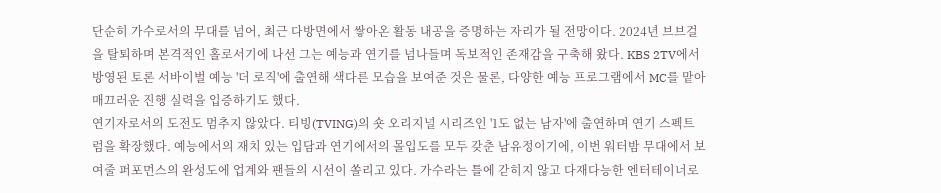단순히 가수로서의 무대를 넘어, 최근 다방면에서 쌓아온 활동 내공을 증명하는 자리가 될 전망이다. 2024년 브브걸을 탈퇴하며 본격적인 홀로서기에 나선 그는 예능과 연기를 넘나들며 독보적인 존재감을 구축해 왔다. KBS 2TV에서 방영된 토론 서바이벌 예능 '더 로직'에 출연해 색다른 모습을 보여준 것은 물론, 다양한 예능 프로그램에서 MC를 맡아 매끄러운 진행 실력을 입증하기도 했다.
연기자로서의 도전도 멈추지 않았다. 티빙(TVING)의 숏 오리지널 시리즈인 '1도 없는 남자'에 출연하며 연기 스펙트럼을 확장했다. 예능에서의 재치 있는 입담과 연기에서의 몰입도를 모두 갖춘 남유정이기에, 이번 워터밤 무대에서 보여줄 퍼포먼스의 완성도에 업계와 팬들의 시선이 쏠리고 있다. 가수라는 틀에 갇히지 않고 다재다능한 엔터테이너로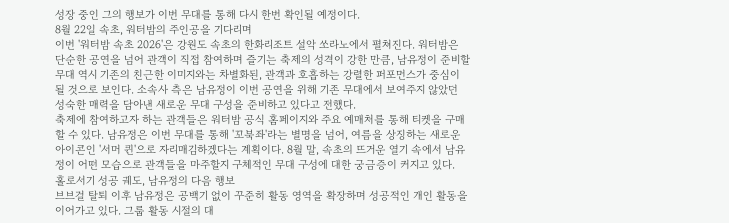성장 중인 그의 행보가 이번 무대를 통해 다시 한번 확인될 예정이다.
8월 22일 속초, 워터밤의 주인공을 기다리며
이번 '워터밤 속초 2026'은 강원도 속초의 한화리조트 설악 쏘라노에서 펼쳐진다. 워터밤은 단순한 공연을 넘어 관객이 직접 참여하며 즐기는 축제의 성격이 강한 만큼, 남유정이 준비할 무대 역시 기존의 친근한 이미지와는 차별화된, 관객과 호흡하는 강렬한 퍼포먼스가 중심이 될 것으로 보인다. 소속사 측은 남유정이 이번 공연을 위해 기존 무대에서 보여주지 않았던 성숙한 매력을 담아낸 새로운 무대 구성을 준비하고 있다고 전했다.
축제에 참여하고자 하는 관객들은 워터밤 공식 홈페이지와 주요 예매처를 통해 티켓을 구매할 수 있다. 남유정은 이번 무대를 통해 '꼬북좌'라는 별명을 넘어, 여름을 상징하는 새로운 아이콘인 '서머 퀸'으로 자리매김하겠다는 계획이다. 8월 말, 속초의 뜨거운 열기 속에서 남유정이 어떤 모습으로 관객들을 마주할지 구체적인 무대 구성에 대한 궁금증이 커지고 있다.
홀로서기 성공 궤도, 남유정의 다음 행보
브브걸 탈퇴 이후 남유정은 공백기 없이 꾸준히 활동 영역을 확장하며 성공적인 개인 활동을 이어가고 있다. 그룹 활동 시절의 대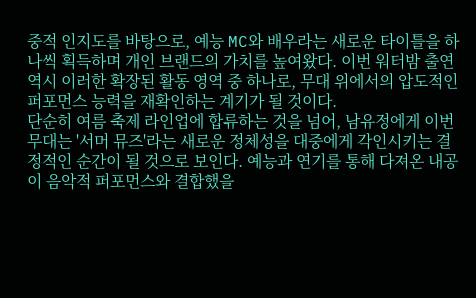중적 인지도를 바탕으로, 예능 MC와 배우라는 새로운 타이틀을 하나씩 획득하며 개인 브랜드의 가치를 높여왔다. 이번 워터밤 출연 역시 이러한 확장된 활동 영역 중 하나로, 무대 위에서의 압도적인 퍼포먼스 능력을 재확인하는 계기가 될 것이다.
단순히 여름 축제 라인업에 합류하는 것을 넘어, 남유정에게 이번 무대는 '서머 뮤즈'라는 새로운 정체성을 대중에게 각인시키는 결정적인 순간이 될 것으로 보인다. 예능과 연기를 통해 다져온 내공이 음악적 퍼포먼스와 결합했을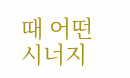때 어떤 시너지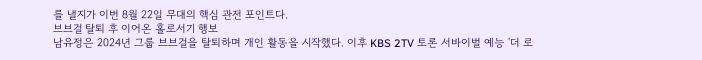를 낼지가 이번 8월 22일 무대의 핵심 관전 포인트다.
브브걸 탈퇴 후 이어온 홀로서기 행보
남유정은 2024년 그룹 브브걸을 탈퇴하며 개인 활동을 시작했다. 이후 KBS 2TV 토론 서바이벌 예능 '더 로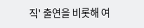직' 출연을 비롯해 여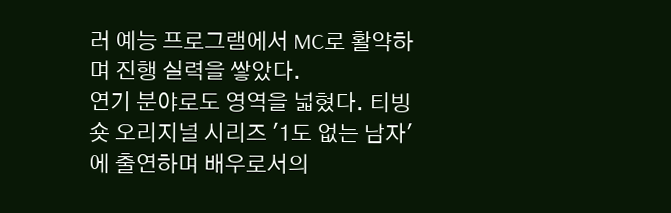러 예능 프로그램에서 MC로 활약하며 진행 실력을 쌓았다.
연기 분야로도 영역을 넓혔다. 티빙 숏 오리지널 시리즈 '1도 없는 남자'에 출연하며 배우로서의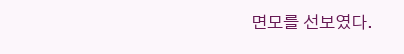면모를 선보였다.